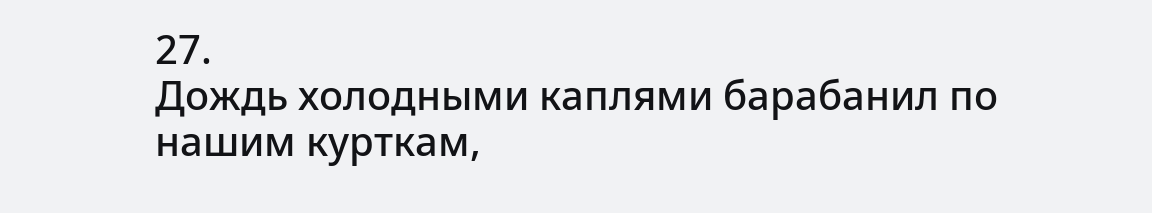27.
Дождь холодными каплями барабанил по нашим курткам,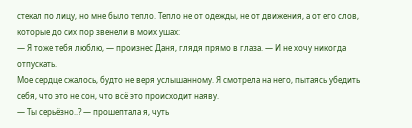стекал по лицу, но мне было тепло. Тепло не от одежды, не от движения, а от его слов, которые до сих пор звенели в моих ушах:
— Я тоже тебя люблю, — произнес Даня, глядя прямо в глаза. — И не хочу никогда отпускать.
Мое сердце сжалось, будто не веря услышанному. Я смотрела на него, пытаясь убедить себя, что это не сон, что всё это происходит наяву.
— Ты серьёзно..? — прошептала я, чуть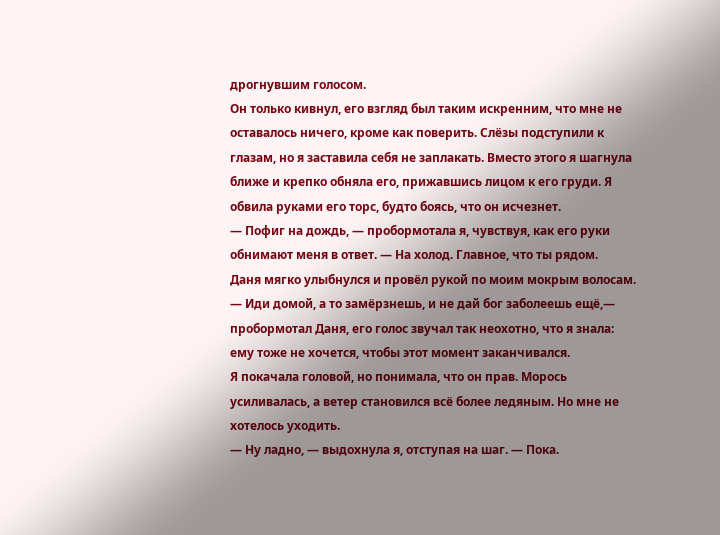дрогнувшим голосом.
Он только кивнул, его взгляд был таким искренним, что мне не оставалось ничего, кроме как поверить. Слёзы подступили к глазам, но я заставила себя не заплакать. Вместо этого я шагнула ближе и крепко обняла его, прижавшись лицом к его груди. Я обвила руками его торс, будто боясь, что он исчезнет.
— Пофиг на дождь, — пробормотала я, чувствуя, как его руки обнимают меня в ответ. — На холод. Главное, что ты рядом.
Даня мягко улыбнулся и провёл рукой по моим мокрым волосам.
— Иди домой, а то замёрзнешь, и не дай бог заболеешь ещё,— пробормотал Даня, его голос звучал так неохотно, что я знала: ему тоже не хочется, чтобы этот момент заканчивался.
Я покачала головой, но понимала, что он прав. Морось усиливалась, а ветер становился всё более ледяным. Но мне не хотелось уходить.
— Ну ладно, — выдохнула я, отступая на шаг. — Пока.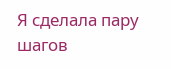Я сделала пару шагов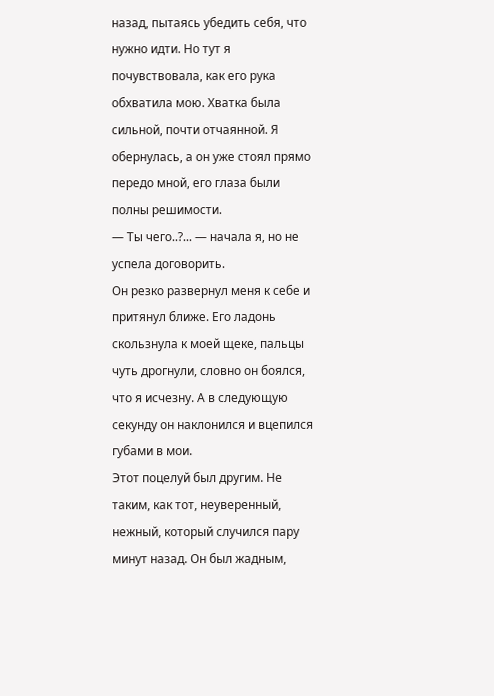назад, пытаясь убедить себя, что нужно идти. Но тут я почувствовала, как его рука обхватила мою. Хватка была сильной, почти отчаянной. Я обернулась, а он уже стоял прямо передо мной, его глаза были полны решимости.
— Ты чего..?... — начала я, но не успела договорить.
Он резко развернул меня к себе и притянул ближе. Его ладонь скользнула к моей щеке, пальцы чуть дрогнули, словно он боялся, что я исчезну. А в следующую секунду он наклонился и вцепился губами в мои.
Этот поцелуй был другим. Не таким, как тот, неуверенный, нежный, который случился пару минут назад. Он был жадным,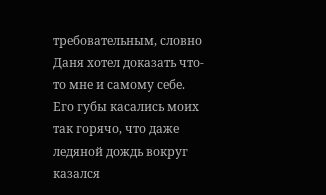требовательным, словно Даня хотел доказать что-то мне и самому себе. Его губы касались моих так горячо, что даже ледяной дождь вокруг казался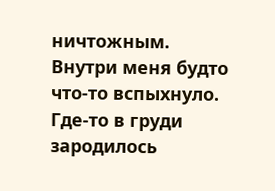ничтожным.
Внутри меня будто что-то вспыхнуло. Где-то в груди зародилось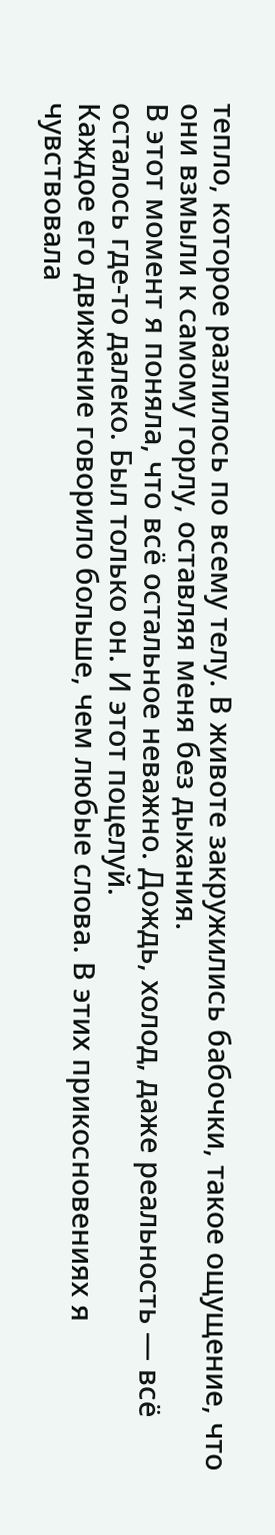тепло, которое разлилось по всему телу. В животе закружились бабочки, такое ощущение, что они взмыли к самому горлу, оставляя меня без дыхания.
В этот момент я поняла, что всё остальное неважно. Дождь, холод, даже реальность — всё осталось где-то далеко. Был только он. И этот поцелуй.
Каждое его движение говорило больше, чем любые слова. В этих прикосновениях я чувствовала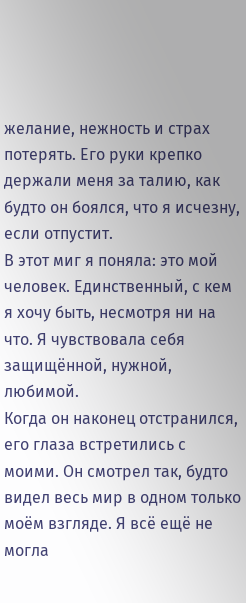желание, нежность и страх потерять. Его руки крепко держали меня за талию, как будто он боялся, что я исчезну, если отпустит.
В этот миг я поняла: это мой человек. Единственный, с кем я хочу быть, несмотря ни на что. Я чувствовала себя защищённой, нужной, любимой.
Когда он наконец отстранился, его глаза встретились с моими. Он смотрел так, будто видел весь мир в одном только моём взгляде. Я всё ещё не могла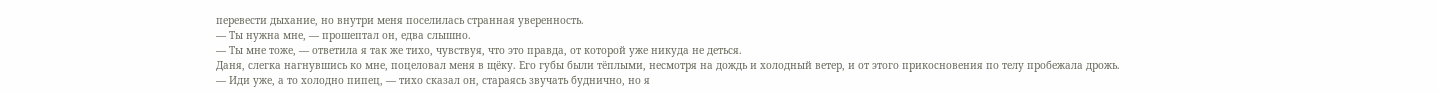перевести дыхание, но внутри меня поселилась странная уверенность.
— Ты нужна мне, — прошептал он, едва слышно.
— Ты мне тоже, — ответила я так же тихо, чувствуя, что это правда, от которой уже никуда не деться.
Даня, слегка нагнувшись ко мне, поцеловал меня в щёку. Его губы были тёплыми, несмотря на дождь и холодный ветер, и от этого прикосновения по телу пробежала дрожь.
— Иди уже, а то холодно пипец, — тихо сказал он, стараясь звучать буднично, но я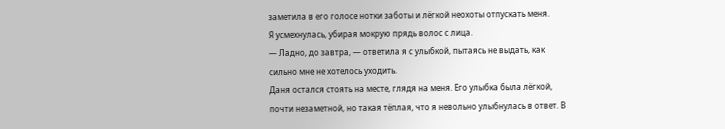заметила в его голосе нотки заботы и лёгкой неохоты отпускать меня.
Я усмехнулась, убирая мокрую прядь волос с лица.
— Ладно, до завтра, — ответила я с улыбкой, пытаясь не выдать, как сильно мне не хотелось уходить.
Даня остался стоять на месте, глядя на меня. Его улыбка была лёгкой, почти незаметной, но такая тёплая, что я невольно улыбнулась в ответ. В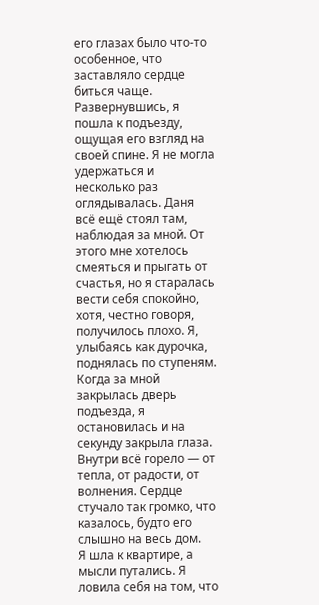его глазах было что-то особенное, что заставляло сердце биться чаще.
Развернувшись, я пошла к подъезду, ощущая его взгляд на своей спине. Я не могла удержаться и несколько раз оглядывалась. Даня всё ещё стоял там, наблюдая за мной. От этого мне хотелось смеяться и прыгать от счастья, но я старалась вести себя спокойно, хотя, честно говоря, получилось плохо. Я, улыбаясь как дурочка, поднялась по ступеням.
Когда за мной закрылась дверь подъезда, я остановилась и на секунду закрыла глаза. Внутри всё горело — от тепла, от радости, от волнения. Сердце стучало так громко, что казалось, будто его слышно на весь дом.
Я шла к квартире, а мысли путались. Я ловила себя на том, что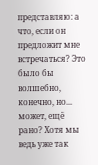представляю: а что, если он предложит мне встречаться? Это было бы волшебно, конечно, но... может, ещё рано? Хотя мы ведь уже так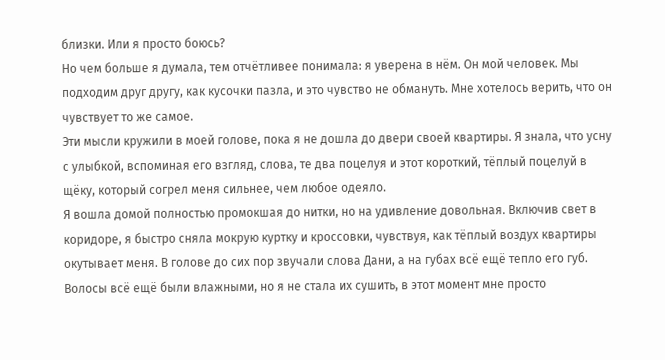близки. Или я просто боюсь?
Но чем больше я думала, тем отчётливее понимала: я уверена в нём. Он мой человек. Мы подходим друг другу, как кусочки пазла, и это чувство не обмануть. Мне хотелось верить, что он чувствует то же самое.
Эти мысли кружили в моей голове, пока я не дошла до двери своей квартиры. Я знала, что усну с улыбкой, вспоминая его взгляд, слова, те два поцелуя и этот короткий, тёплый поцелуй в щёку, который согрел меня сильнее, чем любое одеяло.
Я вошла домой полностью промокшая до нитки, но на удивление довольная. Включив свет в коридоре, я быстро сняла мокрую куртку и кроссовки, чувствуя, как тёплый воздух квартиры окутывает меня. В голове до сих пор звучали слова Дани, а на губах всё ещё тепло его губ.
Волосы всё ещё были влажными, но я не стала их сушить, в этот момент мне просто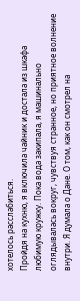хотелось расслабиться.
Пройдя на кухню, я включила чайник и достала из шкафа любимую кружку. Пока вода закипала, я машинально оглядывалась вокруг, чувствуя странное, но приятное волнение внутри. Я думала о Дане. О том, как он смотрел на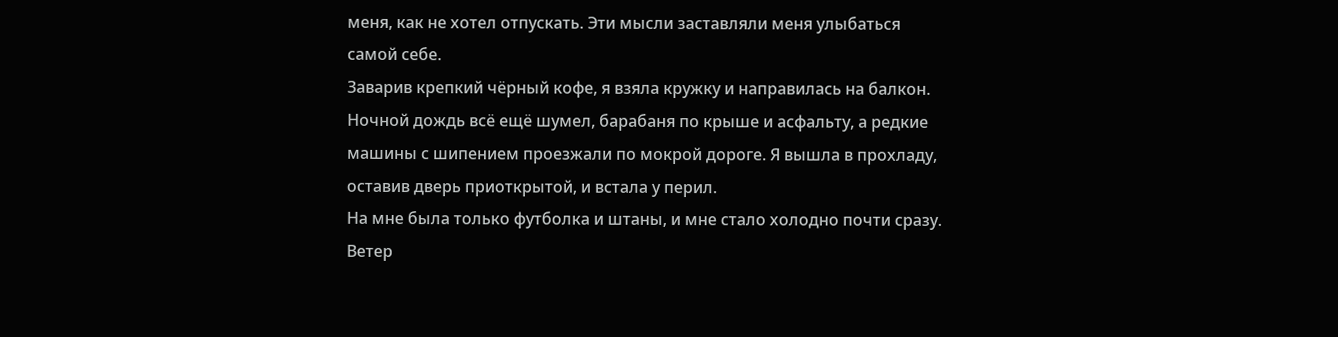меня, как не хотел отпускать. Эти мысли заставляли меня улыбаться самой себе.
Заварив крепкий чёрный кофе, я взяла кружку и направилась на балкон. Ночной дождь всё ещё шумел, барабаня по крыше и асфальту, а редкие машины с шипением проезжали по мокрой дороге. Я вышла в прохладу, оставив дверь приоткрытой, и встала у перил.
На мне была только футболка и штаны, и мне стало холодно почти сразу. Ветер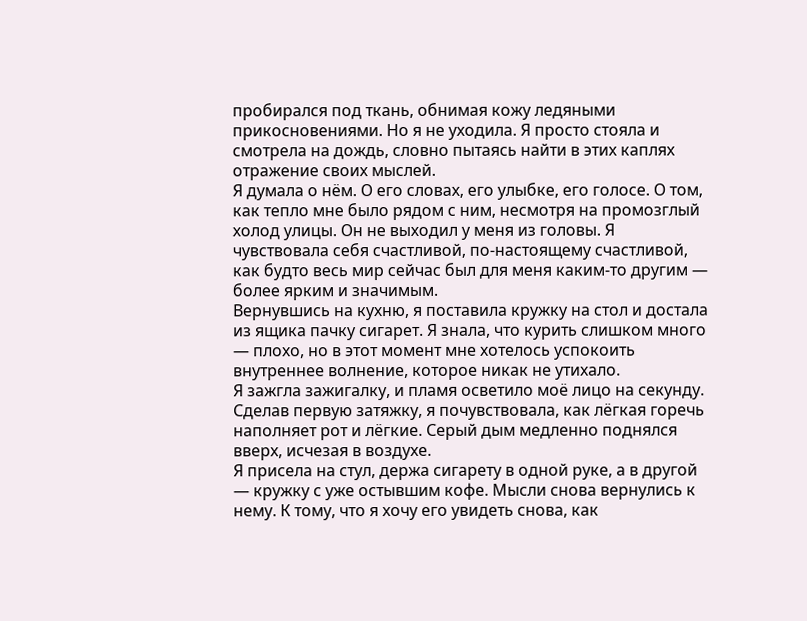пробирался под ткань, обнимая кожу ледяными прикосновениями. Но я не уходила. Я просто стояла и смотрела на дождь, словно пытаясь найти в этих каплях отражение своих мыслей.
Я думала о нём. О его словах, его улыбке, его голосе. О том, как тепло мне было рядом с ним, несмотря на промозглый холод улицы. Он не выходил у меня из головы. Я чувствовала себя счастливой, по-настоящему счастливой, как будто весь мир сейчас был для меня каким-то другим — более ярким и значимым.
Вернувшись на кухню, я поставила кружку на стол и достала из ящика пачку сигарет. Я знала, что курить слишком много — плохо, но в этот момент мне хотелось успокоить внутреннее волнение, которое никак не утихало.
Я зажгла зажигалку, и пламя осветило моё лицо на секунду. Сделав первую затяжку, я почувствовала, как лёгкая горечь наполняет рот и лёгкие. Серый дым медленно поднялся вверх, исчезая в воздухе.
Я присела на стул, держа сигарету в одной руке, а в другой — кружку с уже остывшим кофе. Мысли снова вернулись к нему. К тому, что я хочу его увидеть снова, как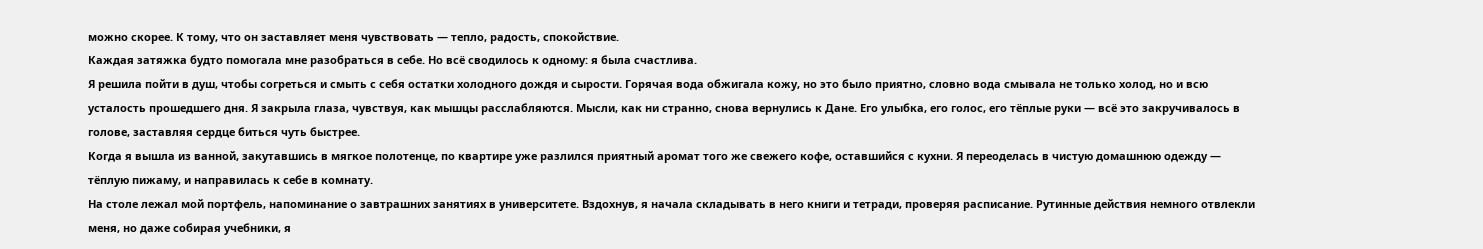можно скорее. К тому, что он заставляет меня чувствовать — тепло, радость, спокойствие.
Каждая затяжка будто помогала мне разобраться в себе. Но всё сводилось к одному: я была счастлива.
Я решила пойти в душ, чтобы согреться и смыть с себя остатки холодного дождя и сырости. Горячая вода обжигала кожу, но это было приятно, словно вода смывала не только холод, но и всю усталость прошедшего дня. Я закрыла глаза, чувствуя, как мышцы расслабляются. Мысли, как ни странно, снова вернулись к Дане. Его улыбка, его голос, его тёплые руки — всё это закручивалось в голове, заставляя сердце биться чуть быстрее.
Когда я вышла из ванной, закутавшись в мягкое полотенце, по квартире уже разлился приятный аромат того же свежего кофе, оставшийся с кухни. Я переоделась в чистую домашнюю одежду — тёплую пижаму, и направилась к себе в комнату.
На столе лежал мой портфель, напоминание о завтрашних занятиях в университете. Вздохнув, я начала складывать в него книги и тетради, проверяя расписание. Рутинные действия немного отвлекли меня, но даже собирая учебники, я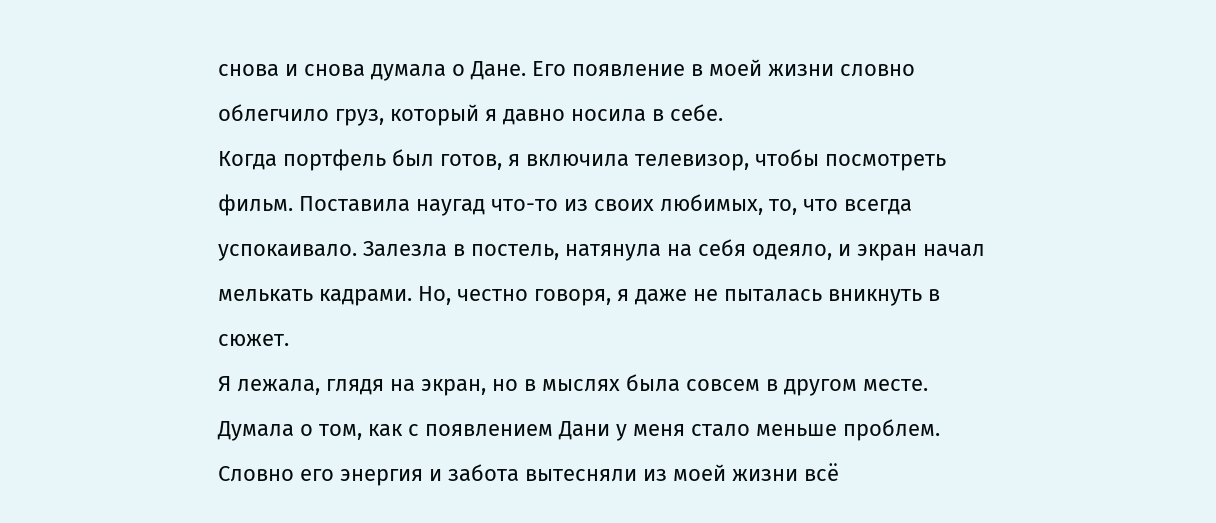снова и снова думала о Дане. Его появление в моей жизни словно облегчило груз, который я давно носила в себе.
Когда портфель был готов, я включила телевизор, чтобы посмотреть фильм. Поставила наугад что-то из своих любимых, то, что всегда успокаивало. Залезла в постель, натянула на себя одеяло, и экран начал мелькать кадрами. Но, честно говоря, я даже не пыталась вникнуть в сюжет.
Я лежала, глядя на экран, но в мыслях была совсем в другом месте. Думала о том, как с появлением Дани у меня стало меньше проблем. Словно его энергия и забота вытесняли из моей жизни всё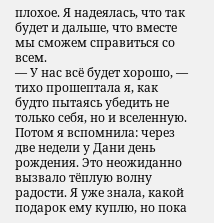плохое. Я надеялась, что так будет и дальше, что вместе мы сможем справиться со всем.
— У нас всё будет хорошо, — тихо прошептала я, как будто пытаясь убедить не только себя, но и вселенную.
Потом я вспомнила: через две недели у Дани день рождения. Это неожиданно вызвало тёплую волну радости. Я уже знала, какой подарок ему куплю, но пока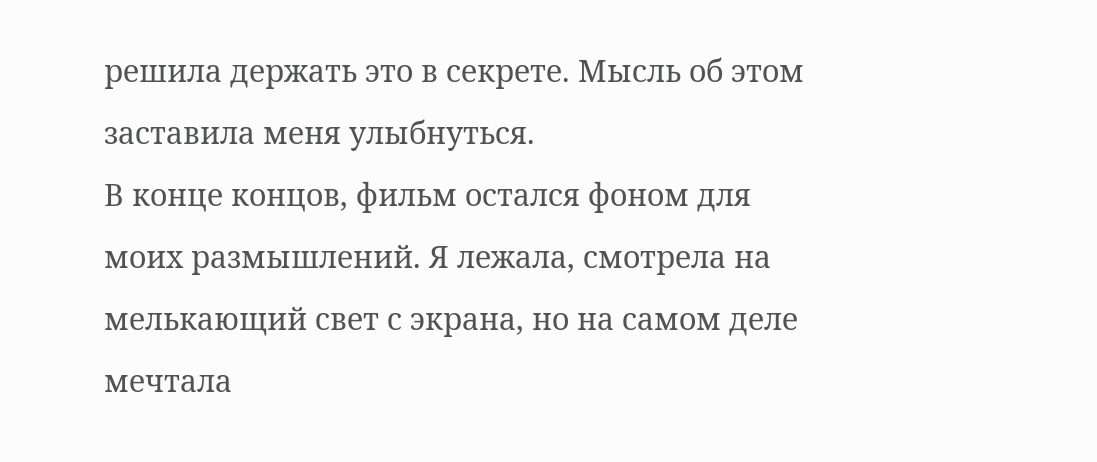решила держать это в секрете. Мысль об этом заставила меня улыбнуться.
В конце концов, фильм остался фоном для моих размышлений. Я лежала, смотрела на мелькающий свет с экрана, но на самом деле мечтала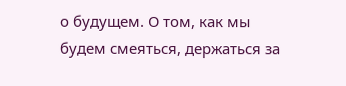о будущем. О том, как мы будем смеяться, держаться за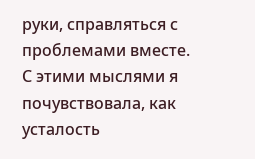руки, справляться с проблемами вместе.
С этими мыслями я почувствовала, как усталость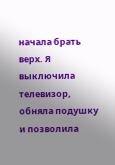начала брать верх. Я выключила телевизор, обняла подушку и позволила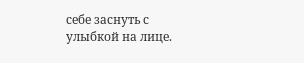себе заснуть с улыбкой на лице.